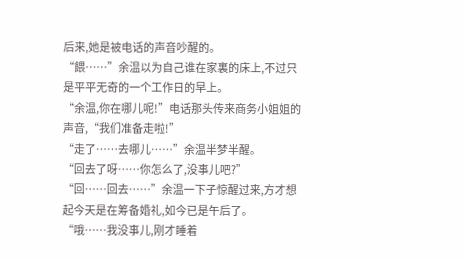后来,她是被电话的声音吵醒的。
“餵……”余温以为自己谁在家裏的床上,不过只是平平无奇的一个工作日的早上。
“余温,你在哪儿呢!”电话那头传来商务小姐姐的声音,“我们准备走啦!”
“走了……去哪儿……”余温半梦半醒。
“回去了呀……你怎么了,没事儿吧?”
“回……回去……”余温一下子惊醒过来,方才想起今天是在筹备婚礼,如今已是午后了。
“哦……我没事儿,刚才睡着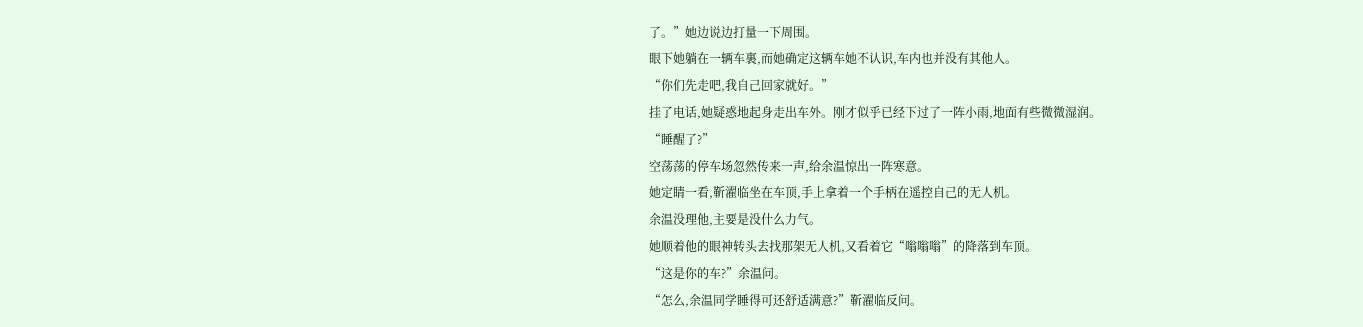了。”她边说边打量一下周围。
眼下她躺在一辆车裏,而她确定这辆车她不认识,车内也并没有其他人。
“你们先走吧,我自己回家就好。”
挂了电话,她疑惑地起身走出车外。刚才似乎已经下过了一阵小雨,地面有些微微湿润。
“睡醒了?”
空荡荡的停车场忽然传来一声,给余温惊出一阵寒意。
她定睛一看,靳濯临坐在车顶,手上拿着一个手柄在遥控自己的无人机。
余温没理他,主要是没什么力气。
她顺着他的眼神转头去找那架无人机,又看着它“嗡嗡嗡”的降落到车顶。
“这是你的车?”余温问。
“怎么,余温同学睡得可还舒适满意?”靳濯临反问。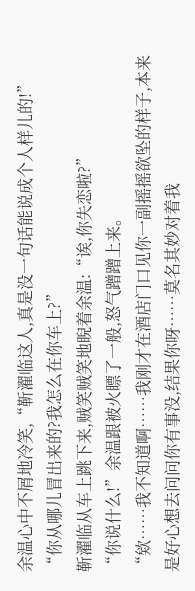余温心中不屑地冷笑,“靳濯临这人,真是没一句话能说成个人样儿的!”
“你从哪儿冒出来的?我怎么在你车上?”
靳濯临从车上跳下来,贼笑贼笑地睨着余温:“诶,你失恋啦?”
“你说什么!”余温跟被火瞟了一般,怒气蹭蹭上来。
“欸……我不知道啊……我刚才在酒店门口见你一副摇摇欲坠的样子,本来是好心想去问问你有事没,结果你呀……莫名其妙对着我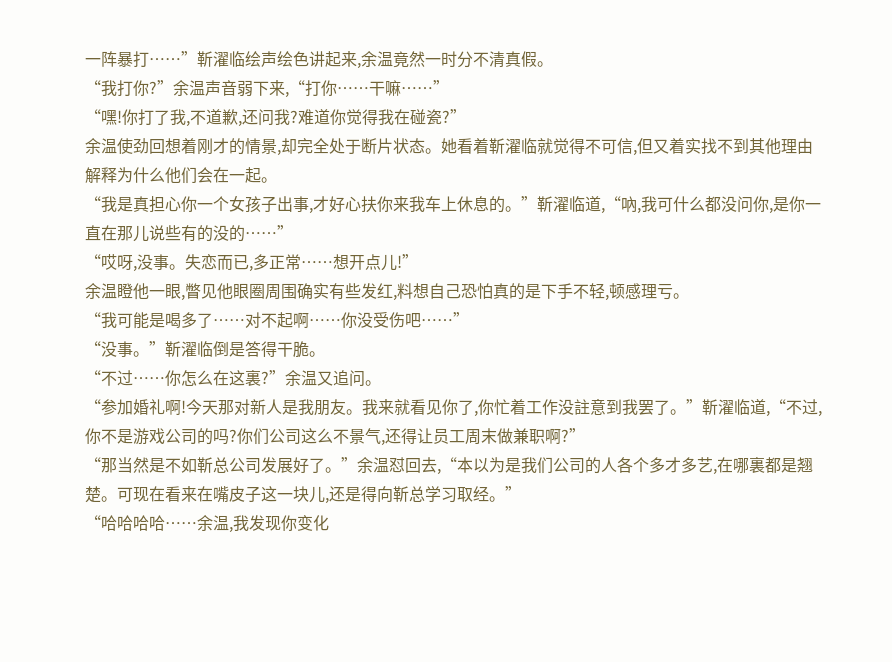一阵暴打……”靳濯临绘声绘色讲起来,余温竟然一时分不清真假。
“我打你?”余温声音弱下来,“打你……干嘛……”
“嘿!你打了我,不道歉,还问我?难道你觉得我在碰瓷?”
余温使劲回想着刚才的情景,却完全处于断片状态。她看着靳濯临就觉得不可信,但又着实找不到其他理由解释为什么他们会在一起。
“我是真担心你一个女孩子出事,才好心扶你来我车上休息的。”靳濯临道,“吶,我可什么都没问你,是你一直在那儿说些有的没的……”
“哎呀,没事。失恋而已,多正常……想开点儿!”
余温瞪他一眼,瞥见他眼圈周围确实有些发红,料想自己恐怕真的是下手不轻,顿感理亏。
“我可能是喝多了……对不起啊……你没受伤吧……”
“没事。”靳濯临倒是答得干脆。
“不过……你怎么在这裏?”余温又追问。
“参加婚礼啊!今天那对新人是我朋友。我来就看见你了,你忙着工作没註意到我罢了。”靳濯临道,“不过,你不是游戏公司的吗?你们公司这么不景气,还得让员工周末做兼职啊?”
“那当然是不如靳总公司发展好了。”余温怼回去,“本以为是我们公司的人各个多才多艺,在哪裏都是翘楚。可现在看来在嘴皮子这一块儿,还是得向靳总学习取经。”
“哈哈哈哈……余温,我发现你变化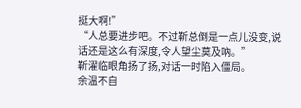挺大啊!”
“人总要进步吧。不过靳总倒是一点儿没变,说话还是这么有深度,令人望尘莫及吶。”
靳濯临眼角扬了扬,对话一时陷入僵局。
余温不自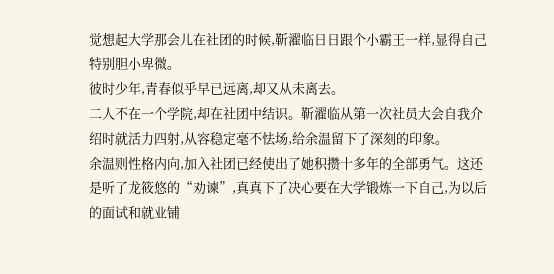觉想起大学那会儿在社团的时候,靳濯临日日跟个小霸王一样,显得自己特别胆小卑微。
彼时少年,青春似乎早已远离,却又从未离去。
二人不在一个学院,却在社团中结识。靳濯临从第一次社员大会自我介绍时就活力四射,从容稳定毫不怯场,给余温留下了深刻的印象。
余温则性格内向,加入社团已经使出了她积攒十多年的全部勇气。这还是听了龙筱悠的“劝谏”,真真下了决心要在大学锻炼一下自己,为以后的面试和就业铺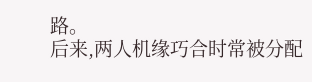路。
后来,两人机缘巧合时常被分配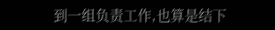到一组负责工作,也算是结下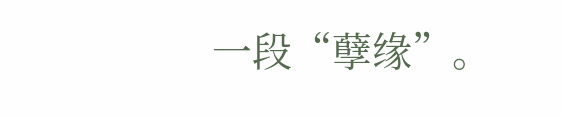一段“孽缘”。